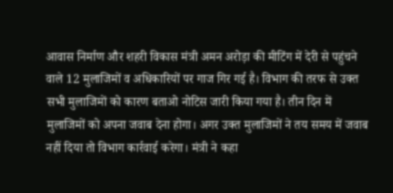आवास निर्माण और शहरी विकास मंत्री अमन अरोड़ा की मीटिंग में देरी से पहुंचने वाले 12 मुलाजिमों व अधिकारियों पर गाज गिर गई है। विभाग की तरफ से उक्त सभी मुलाजिमों को कारण बताओ नोटिस जारी किया गया है। तीन दिन में मुलाजिमों को अपना जवाब देना होगा। अगर उक्त मुलाजिमों ने तय समय में जवाब नहीं दिया तो विभाग कार्रवाई करेगा। मंत्री ने कहा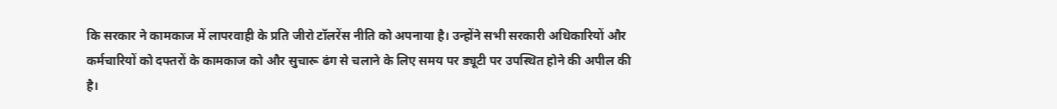कि सरकार ने कामकाज में लापरवाही के प्रति जीरो टॉलरेंस नीति को अपनाया है। उन्होंने सभी सरकारी अधिकारियों और कर्मचारियों को दफ्तरों के कामकाज को और सुचारू ढंग से चलाने के लिए समय पर ड्यूटी पर उपस्थित होने की अपील की है।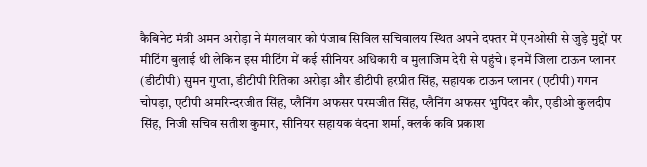कैबिनेट मंत्री अमन अरोड़ा ने मंगलवार को पंजाब सिविल सचिवालय स्थित अपने दफ्तर में एनओसी से जुड़े मुद्दों पर मीटिंग बुलाई थी लेकिन इस मीटिंग में कई सीनियर अधिकारी व मुलाजिम देरी से पहुंचे। इनमें जिला टाऊन प्लानर (डीटीपी) सुमन गुप्ता, डीटीपी रितिका अरोड़ा और डीटीपी हरप्रीत सिंह, सहायक टाऊन प्लानर (एटीपी) गगन चोपड़ा, एटीपी अमरिन्दरजीत सिंह, प्लैनिंग अफसर परमजीत सिंह, प्लैनिंग अफसर भुपिंदर कौर, एडीओ कुलदीप सिंह, निजी सचिव सतीश कुमार, सीनियर सहायक वंदना शर्मा, क्लर्क कवि प्रकाश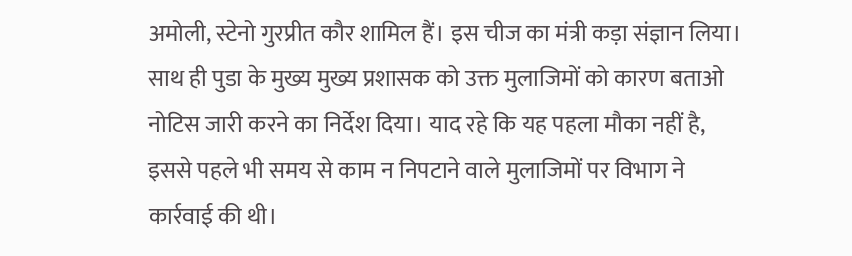अमोली, स्टेनो गुरप्रीत कौर शामिल हैं। इस चीज का मंत्री कड़ा संज्ञान लिया। साथ ही पुडा के मुख्य मुख्य प्रशासक को उक्त मुलाजिमों को कारण बताओ नोटिस जारी करने का निर्देश दिया। याद रहे कि यह पहला मौका नहीं है, इससे पहले भी समय से काम न निपटाने वाले मुलाजिमों पर विभाग ने कार्रवाई की थी।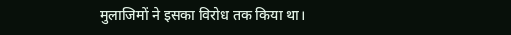मुलाजिमों ने इसका विरोध तक किया था।